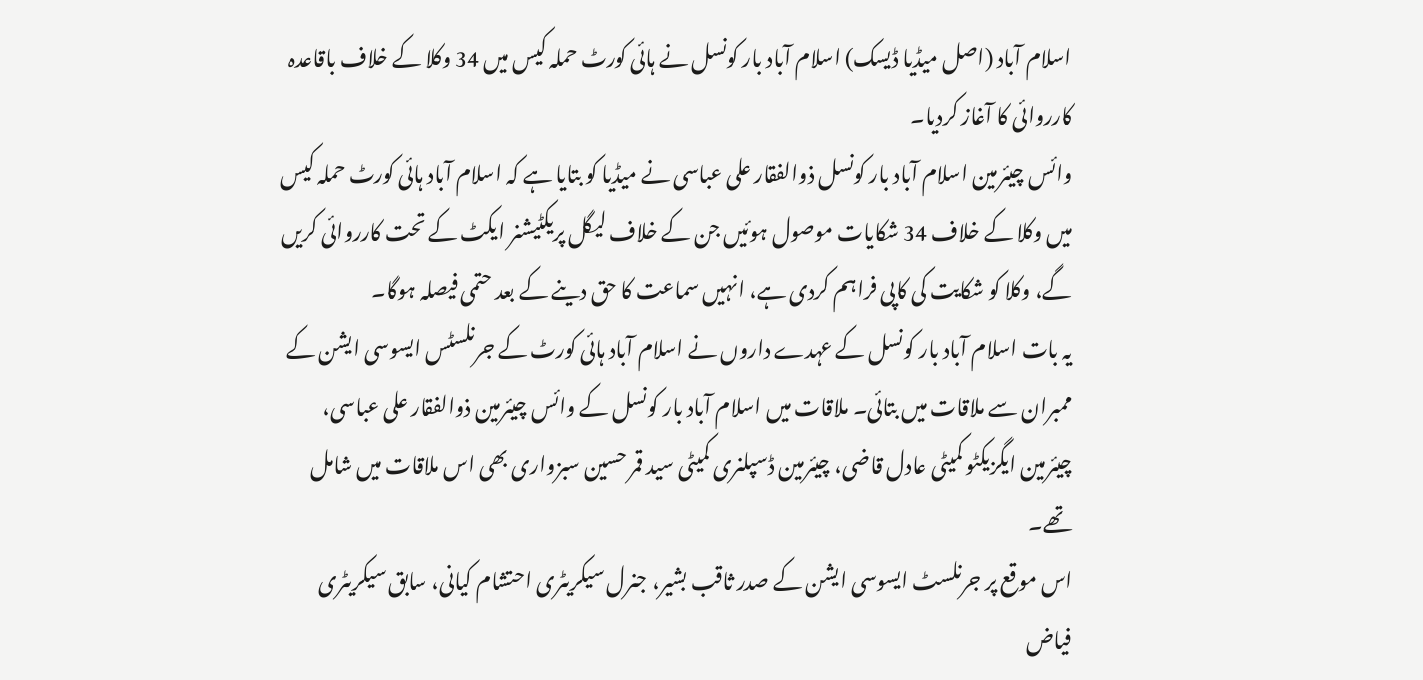اسلام آباد (اصل میڈیا ڈیسک) اسلام آباد بار کونسل نے ہائی کورٹ حملہ کیس میں 34 وکلا کے خلاف باقاعدہ کارروائی کا آغاز کردیا۔
وائس چیئرمین اسلام آباد بار کونسل ذوالفقار علی عباسی نے میڈیا کو بتایا ہے کہ اسلام آباد ہائی کورٹ حملہ کیس میں وکلا کے خلاف 34 شکایات موصول ہوئیں جن کے خلاف لیگل پریکٹیشنر ایکٹ کے تحت کارروائی کریں گے، وکلا کو شکایت کی کاپی فراہم کردی ہے، انہیں سماعت کا حق دینے کے بعد حتمی فیصلہ ہوگا۔
یہ بات اسلام آباد بار کونسل کے عہدے داروں نے اسلام آباد ہائی کورٹ کے جرنلسٹس ایسوسی ایشن کے ممبران سے ملاقات میں بتائی۔ ملاقات میں اسلام آباد بار کونسل کے وائس چیئرمین ذوالفقار علی عباسی، چیئرمین ایگزیکٹو کمیٹی عادل قاضی، چیئرمین ڈسپلنری کمیٹی سید قمر حسین سبزواری بھی اس ملاقات میں شامل تھے۔
اس موقع پر جرنلسٹ ایسوسی ایشن کے صدر ثاقب بشیر، جنرل سیکریٹری احتشام کیانی، سابق سیکریٹری فیاض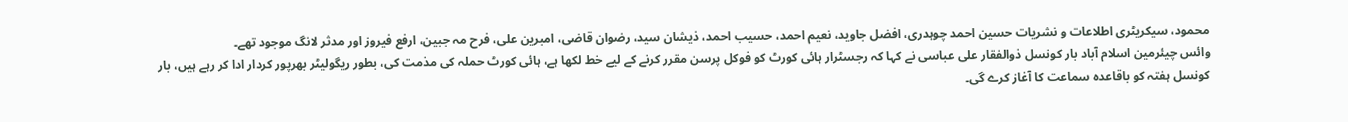محمود، سیکریٹری اطلاعات و نشریات حسین احمد چوہدری، افضل جاوید، نعیم احمد، حسیب احمد، ذیشان سید، رضوان قاضی، امبرین علی، فرح مہ جبین، ارفع فیروز اور مدثر لانگ موجود تھے۔
وائس چیئرمین اسلام آباد بار کونسل ذوالفقار علی عباسی نے کہا کہ رجسٹرار ہائی کورٹ کو فوکل پرسن مقرر کرنے کے لیے خط لکھا ہے، ہائی کورٹ حملہ کی مذمت کی، بطور ریگولیٹر بھرپور کردار ادا کر رہے ہیں، بار کونسل ہفتہ کو باقاعدہ سماعت کا آغاز کرے گی۔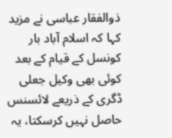ذوالفقار عباسی نے مزید کہا کہ اسلام آباد بار کونسل کے قیام کے بعد کوئی بھی وکیل جعلی ڈگری کے ذریعے لائسنس حاصل نہیں کرسکتا، یہ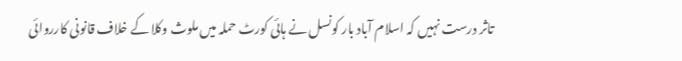تاثر درست نہیں کہ اسلام آباد بار کونسل نے ہائی کورٹ حملہ میں ملوث وکلا کے خلاف قانونی کارروائی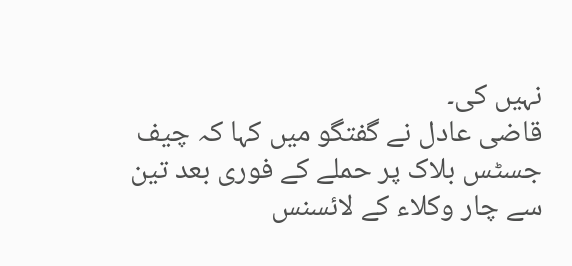نہیں کی۔
قاضی عادل نے گفتگو میں کہا کہ چیف جسٹس بلاک پر حملے کے فوری بعد تین سے چار وکلاء کے لائسنس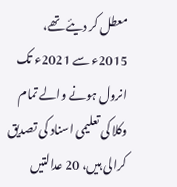معطل کر دیئے تھے، 2015ء سے 2021ء تک انرول ہونے والے تمام وکلا کی تعلیمی اسناد کی تصدیق کرالی ہیں، 20 عدالتیں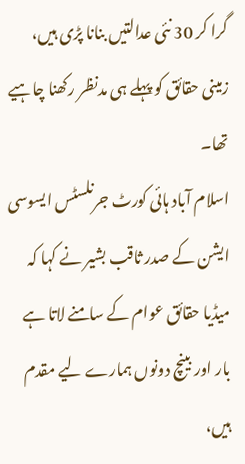گرا کر 30 نئی عدالتیں بنانا پڑی ہیں، زمینی حقائق کو پہلے ہی مدنظر رکھنا چاہیے تھا۔
اسلام آباد ہائی کورٹ جرنلسٹس ایسوسی ایشن کے صدر ثاقب بشیر نے کہا کہ میڈیا حقائق عوام کے سامنے لاتا ہے بار اور بینچ دونوں ہمارے لیے مقدم ہیں،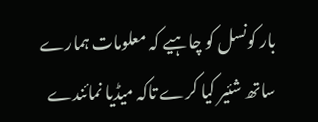بار کونسل کو چاہیے کہ معلومات ہمارے ساتھ شئیر کیا کرے تاکہ میڈیا نمائندے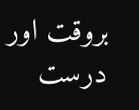بروقت اور درست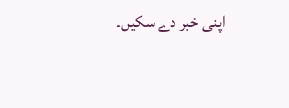اپنی خبر دے سکیں۔